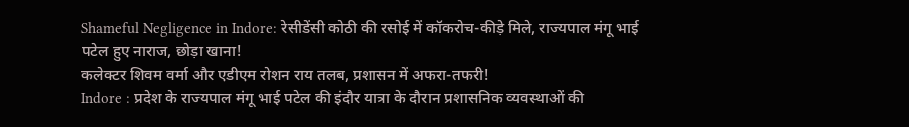Shameful Negligence in Indore: रेसीडेंसी कोठी की रसोई में कॉकरोच-कीड़े मिले, राज्यपाल मंगू भाई पटेल हुए नाराज, छोड़ा खाना!
कलेक्टर शिवम वर्मा और एडीएम रोशन राय तलब, प्रशासन में अफरा-तफरी!
Indore : प्रदेश के राज्यपाल मंगू भाई पटेल की इंदौर यात्रा के दौरान प्रशासनिक व्यवस्थाओं की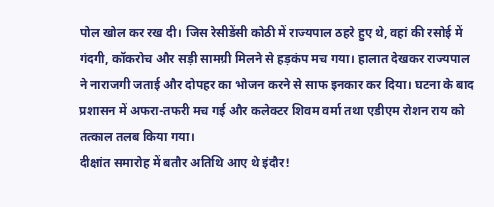पोल खोल कर रख दी। जिस रेसीडेंसी कोठी में राज्यपाल ठहरे हुए थे, वहां की रसोई में गंदगी, कॉकरोच और सड़ी सामग्री मिलने से हड़कंप मच गया। हालात देखकर राज्यपाल ने नाराजगी जताई और दोपहर का भोजन करने से साफ इनकार कर दिया। घटना के बाद प्रशासन में अफरा-तफरी मच गई और कलेक्टर शिवम वर्मा तथा एडीएम रोशन राय को तत्काल तलब किया गया।
दीक्षांत समारोह में बतौर अतिथि आए थे इंदौर!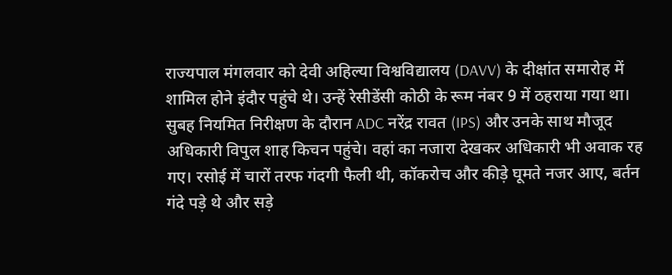राज्यपाल मंगलवार को देवी अहिल्या विश्वविद्यालय (DAVV) के दीक्षांत समारोह में शामिल होने इंदौर पहुंचे थे। उन्हें रेसीडेंसी कोठी के रूम नंबर 9 में ठहराया गया था। सुबह नियमित निरीक्षण के दौरान ADC नरेंद्र रावत (IPS) और उनके साथ मौजूद अधिकारी विपुल शाह किचन पहुंचे। वहां का नजारा देखकर अधिकारी भी अवाक रह गए। रसोई में चारों तरफ गंदगी फैली थी, कॉकरोच और कीड़े घूमते नजर आए, बर्तन गंदे पड़े थे और सड़े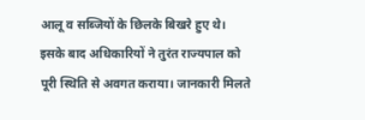आलू व सब्जियों के छिलके बिखरे हुए थे। इसके बाद अधिकारियों ने तुरंत राज्यपाल को पूरी स्थिति से अवगत कराया। जानकारी मिलते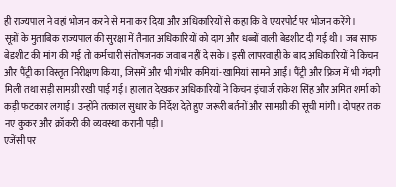ही राज्यपाल ने वहां भोजन करने से मना कर दिया और अधिकारियों से कहा कि वे एयरपोर्ट पर भोजन करेंगे।
सूत्रों के मुताबिक राज्यपाल की सुरक्षा में तैनात अधिकारियों को दाग और धब्बों वाली बेडशीट दी गई थी। जब साफ बेडशीट की मांग की गई तो कर्मचारी संतोषजनक जवाब नहीं दे सके। इसी लापरवाही के बाद अधिकारियों ने किचन और पैंट्री का विस्तृत निरीक्षण किया, जिसमें और भी गंभीर कमियां-खामियां सामने आईं। पैंट्री और फ्रिज में भी गंदगी मिली तथा सड़ी सामग्री रखी पाई गई। हालात देखकर अधिकारियों ने किचन इंचार्ज राकेश सिंह और अमित शर्मा को कड़ी फटकार लगाई। उन्होंने तत्काल सुधार के निर्देश देते हुए जरूरी बर्तनों और सामग्री की सूची मांगी। दोपहर तक नए कुकर और क्रॉकरी की व्यवस्था करानी पड़ी।
एजेंसी पर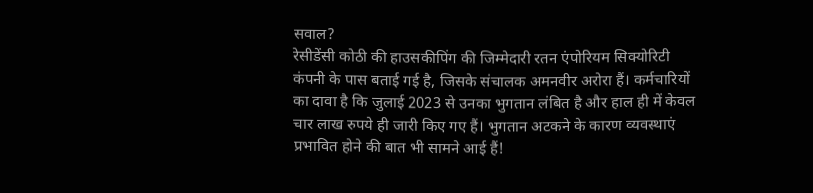सवाल?
रेसीडेंसी कोठी की हाउसकीपिंग की जिम्मेदारी रतन एंपोरियम सिक्योरिटी कंपनी के पास बताई गई है, जिसके संचालक अमनवीर अरोरा हैं। कर्मचारियों का दावा है कि जुलाई 2023 से उनका भुगतान लंबित है और हाल ही में केवल चार लाख रुपये ही जारी किए गए हैं। भुगतान अटकने के कारण व्यवस्थाएं प्रभावित होने की बात भी सामने आई हैं!